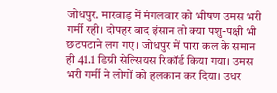जोधपुर. मारवाड़ में मंगलवार को भीषण उमस भरी गर्मी रही। दोपहर बाद इंसान तो क्या पशु-पक्षी भी छटपटाने लग गए। जोधपुर में पारा कल के समान ही 41.1 डिग्री सेल्सियस रिकॉर्ड किया गया। उमस भरी गर्मी ने लोगों को हलकान कर दिया। उधर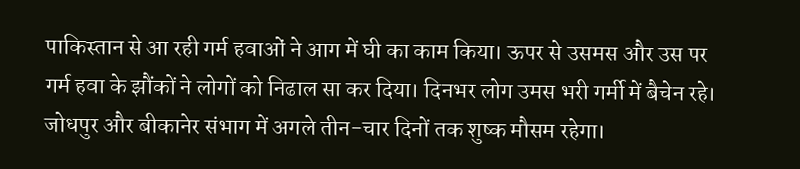पाकिस्तान से आ रही गर्म हवाओं ने आग में घी का काम किया। ऊपर से उसमस और उस पर गर्म हवा के झौंकों ने लोगों को निढाल सा कर दिया। दिनभर लोग उमस भरी गर्मी में बैचेन रहे। जोधपुर और बीकानेर संभाग में अगले तीन-चार दिनों तक शुष्क मौसम रहेगा।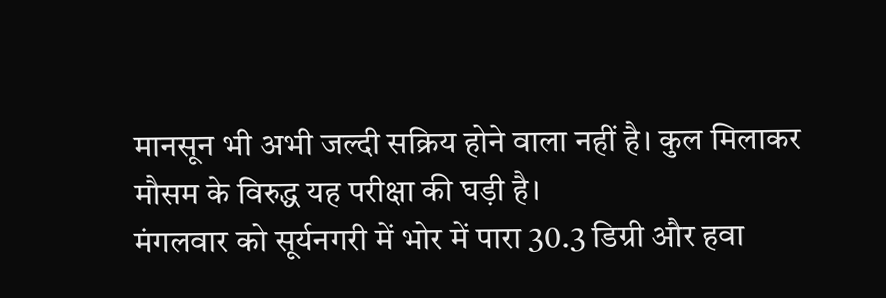मानसून भी अभी जल्दी सक्रिय होने वाला नहीं है। कुल मिलाकर मौसम के विरुद्ध यह परीक्षा की घड़ी है।
मंगलवार को सूर्यनगरी में भोर में पारा 30.3 डिग्री और हवा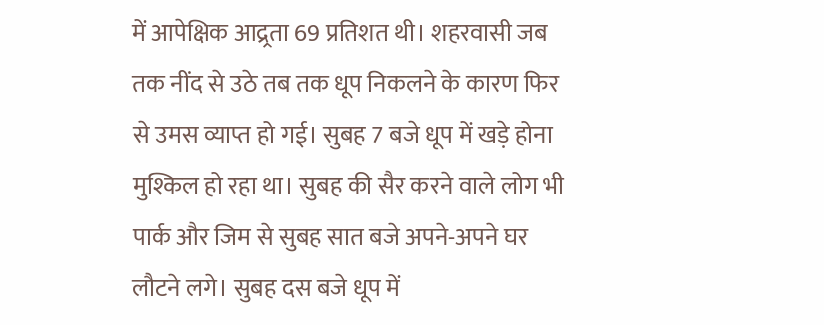में आपेक्षिक आद्र्रता 69 प्रतिशत थी। शहरवासी जब तक नींद से उठे तब तक धूप निकलने के कारण फिर से उमस व्याप्त हो गई। सुबह 7 बजे धूप में खड़े होना मुश्किल हो रहा था। सुबह की सैर करने वाले लोग भी पार्क और जिम से सुबह सात बजे अपने-अपने घर लौटने लगे। सुबह दस बजे धूप में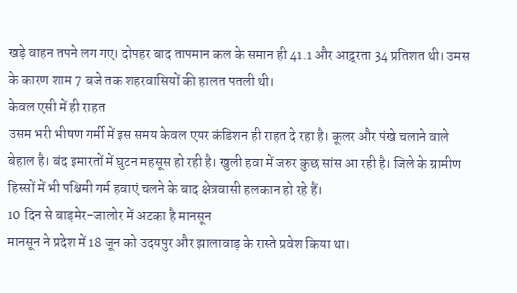खड़े वाहन तपने लग गए। दोपहर बाद तापमान कल के समान ही 41.1 और आद्र्रता 34 प्रतिशत थी। उमस के कारण शाम 7 बजे तक शहरवासियों की हालत पतली थी।
केवल एसी में ही राहत
उसम भरी भीषण गर्मी में इस समय केवल एयर कंडिशन ही राहत दे रहा है। कूलर और पंखे चलाने वाले बेहाल है। बंद इमारतों में घुटन महसूस हो रही है। खुली हवा में जरुर कुछ सांस आ रही है। जिले के ग्रामीण हिस्सों में भी पश्चिमी गर्म हवाएं चलने के बाद क्षेत्रवासी हलकान हो रहे हैं।
10 दिन से बाड़मेर-जालोर में अटका है मानसून
मानसून ने प्रदेश में 18 जून को उदयपुर और झालावाड़ के रास्ते प्रवेश किया था।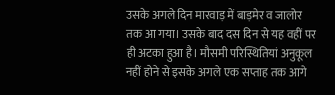उसके अगले दिन मारवाड़ में बाड़मेर व जालोर तक आ गया। उसके बाद दस दिन से यह वहीं पर ही अटका हुआ है। मौसमी परिस्थितियां अनुकूल नहीं होने से इसके अगले एक सप्ताह तक आगे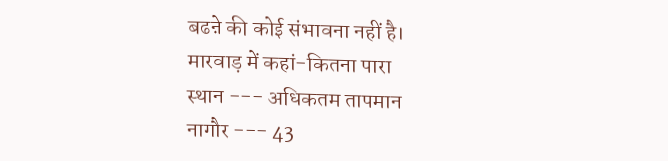बढऩे की कोई संभावना नहीं है।
मारवाड़ में कहां-कितना पारा
स्थान --- अधिकतम तापमान
नागौर --- 43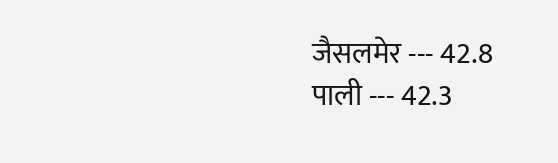जैसलमेर --- 42.8
पाली --- 42.3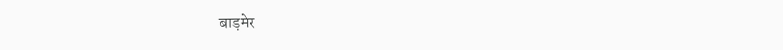बाड़मेर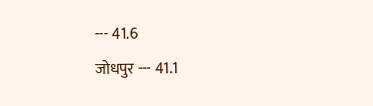--- 41.6
जोधपुर --- 41.1